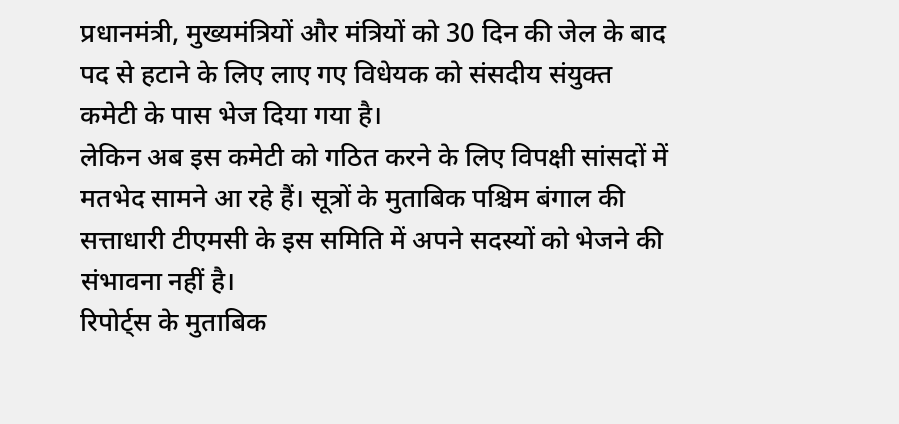प्रधानमंत्री, मुख्यमंत्रियों और मंत्रियों को 30 दिन की जेल के बाद पद से हटाने के लिए लाए गए विधेयक को संसदीय संयुक्त कमेटी के पास भेज दिया गया है।
लेकिन अब इस कमेटी को गठित करने के लिए विपक्षी सांसदों में मतभेद सामने आ रहे हैं। सूत्रों के मुताबिक पश्चिम बंगाल की सत्ताधारी टीएमसी के इस समिति में अपने सदस्यों को भेजने की संभावना नहीं है।
रिपोर्ट्स के मुताबिक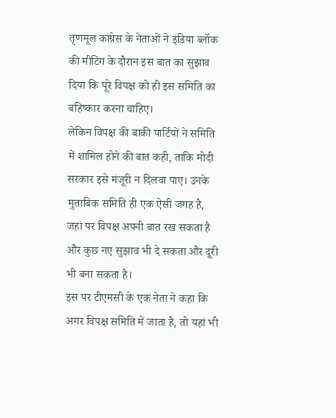तृणमूल कांग्रेस के नेताओं ने इंडिया ब्लॉक की मीटिंग के दौरान इस बात का सुझाव दिया कि पूरे विपक्ष को ही इस समिति का बहिष्कार करना चाहिए।
लेकिन विपक्ष की बाकी पार्टियों ने समिति में शामिल होने की बात कही, ताकि मोदी सरकार इसे मंजूरी न दिलवा पाए। उनके मुताबिक समिति ही एक ऐसी जगह है, जहां पर विपक्ष अपनी बात रख सकता है और कुछ नए सुझाव भी दे सकता और दूरी भी बना सकता है।
इस पर टीएमसी के एक नेता ने कहा कि अगर विपक्ष समिति में जाता है, तो यहां भी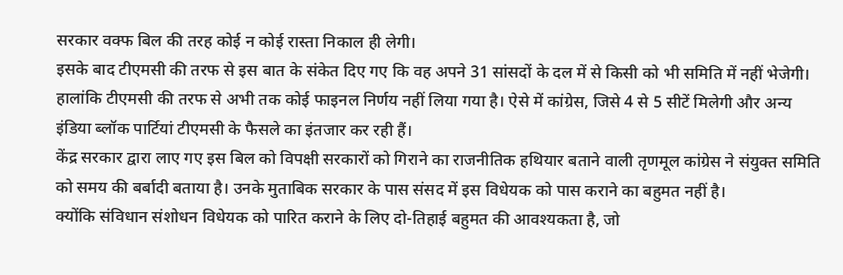सरकार वक्फ बिल की तरह कोई न कोई रास्ता निकाल ही लेगी।
इसके बाद टीएमसी की तरफ से इस बात के संकेत दिए गए कि वह अपने 31 सांसदों के दल में से किसी को भी समिति में नहीं भेजेगी।
हालांकि टीएमसी की तरफ से अभी तक कोई फाइनल निर्णय नहीं लिया गया है। ऐसे में कांग्रेस, जिसे 4 से 5 सीटें मिलेगी और अन्य इंडिया ब्लॉक पार्टियां टीएमसी के फैसले का इंतजार कर रही हैं।
केंद्र सरकार द्वारा लाए गए इस बिल को विपक्षी सरकारों को गिराने का राजनीतिक हथियार बताने वाली तृणमूल कांग्रेस ने संयुक्त समिति को समय की बर्बादी बताया है। उनके मुताबिक सरकार के पास संसद में इस विधेयक को पास कराने का बहुमत नहीं है।
क्योंकि संविधान संशोधन विधेयक को पारित कराने के लिए दो-तिहाई बहुमत की आवश्यकता है, जो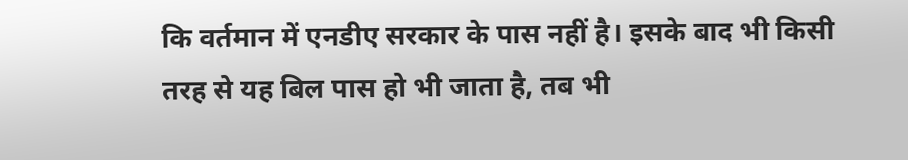कि वर्तमान में एनडीए सरकार के पास नहीं है। इसके बाद भी किसी तरह से यह बिल पास हो भी जाता है, तब भी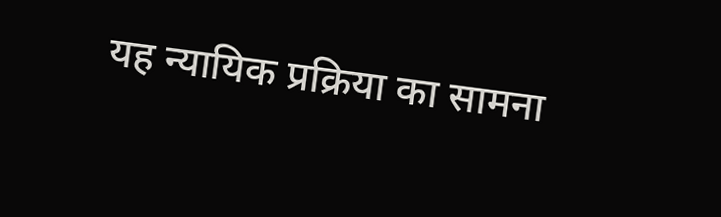यह न्यायिक प्रक्रिया का सामना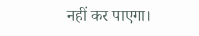नहीं कर पाएगा।